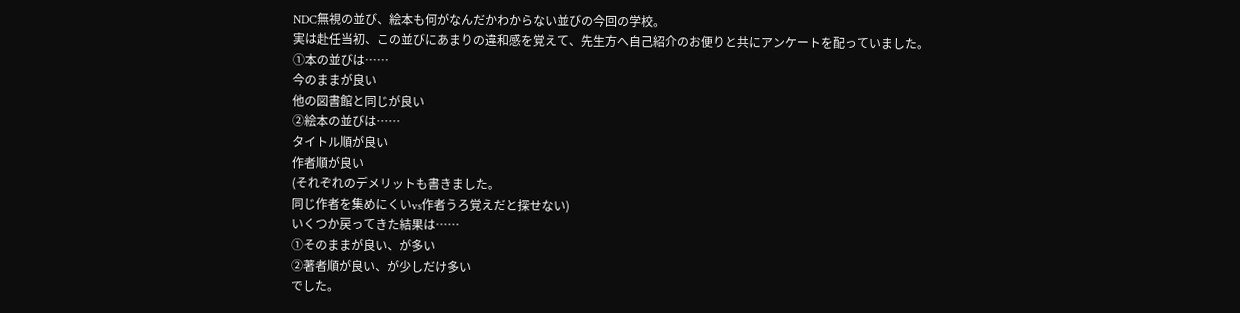NDC無視の並び、絵本も何がなんだかわからない並びの今回の学校。
実は赴任当初、この並びにあまりの違和感を覚えて、先生方へ自己紹介のお便りと共にアンケートを配っていました。
①本の並びは……
今のままが良い
他の図書館と同じが良い
②絵本の並びは……
タイトル順が良い
作者順が良い
(それぞれのデメリットも書きました。
同じ作者を集めにくいvs作者うろ覚えだと探せない)
いくつか戻ってきた結果は……
①そのままが良い、が多い
②著者順が良い、が少しだけ多い
でした。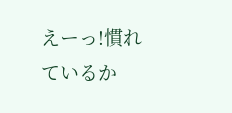えーっ!慣れているか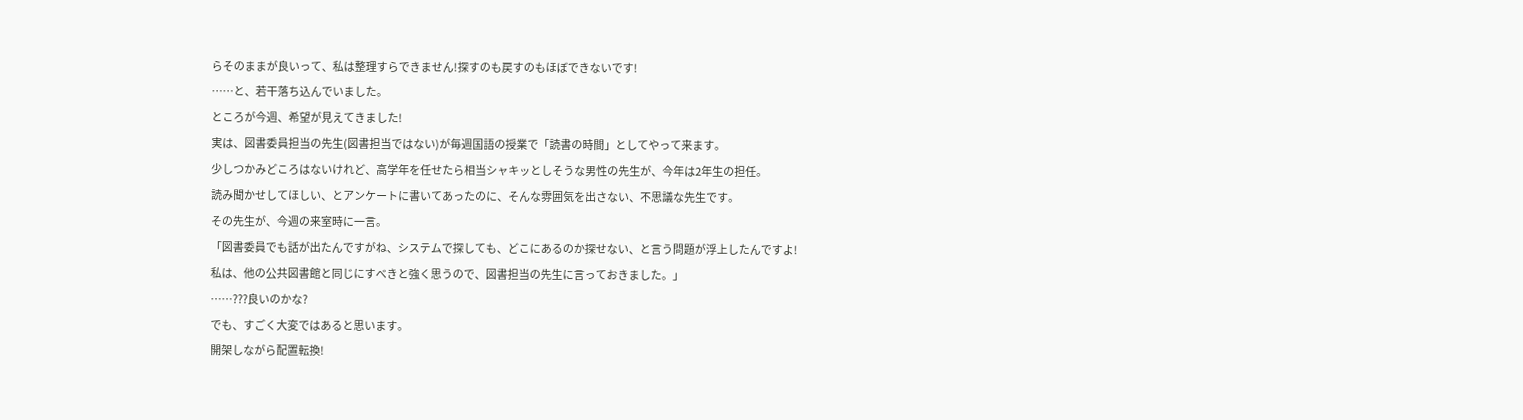らそのままが良いって、私は整理すらできません!探すのも戻すのもほぼできないです!
……と、若干落ち込んでいました。
ところが今週、希望が見えてきました!
実は、図書委員担当の先生(図書担当ではない)が毎週国語の授業で「読書の時間」としてやって来ます。
少しつかみどころはないけれど、高学年を任せたら相当シャキッとしそうな男性の先生が、今年は2年生の担任。
読み聞かせしてほしい、とアンケートに書いてあったのに、そんな雰囲気を出さない、不思議な先生です。
その先生が、今週の来室時に一言。
「図書委員でも話が出たんですがね、システムで探しても、どこにあるのか探せない、と言う問題が浮上したんですよ!
私は、他の公共図書館と同じにすべきと強く思うので、図書担当の先生に言っておきました。」
……???良いのかな?
でも、すごく大変ではあると思います。
開架しながら配置転換!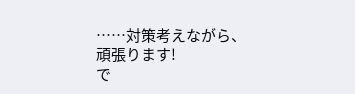……対策考えながら、頑張ります!
で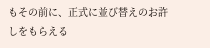もその前に、正式に並び替えのお許しをもらえる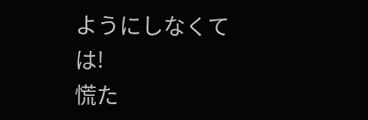ようにしなくては!
慌た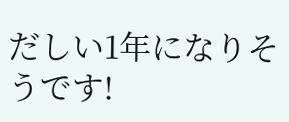だしい1年になりそうです!